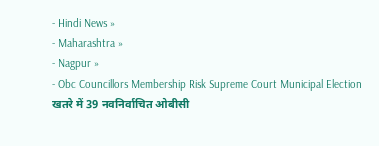- Hindi News »
- Maharashtra »
- Nagpur »
- Obc Councillors Membership Risk Supreme Court Municipal Election
खतरे में 39 नवनिर्वाचित ओबीसी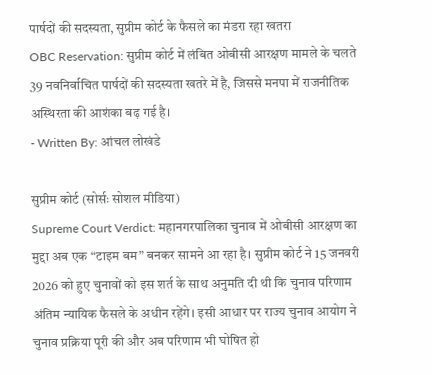पार्षदों की सदस्यता, सुप्रीम कोर्ट के फैसले का मंडरा रहा खतरा
OBC Reservation: सुप्रीम कोर्ट में लंबित ओबीसी आरक्षण मामले के चलते 39 नवनिर्वाचित पार्षदों की सदस्यता खतरे में है, जिससे मनपा में राजनीतिक अस्थिरता की आशंका बढ़ गई है।
- Written By: आंचल लोखंडे

सुप्रीम कोर्ट (सोर्सः सोशल मीडिया)
Supreme Court Verdict: महानगरपालिका चुनाव में ओबीसी आरक्षण का मुद्दा अब एक “टाइम बम” बनकर सामने आ रहा है। सुप्रीम कोर्ट ने 15 जनवरी 2026 को हुए चुनावों को इस शर्त के साथ अनुमति दी थी कि चुनाव परिणाम अंतिम न्यायिक फैसले के अधीन रहेंगे। इसी आधार पर राज्य चुनाव आयोग ने चुनाव प्रक्रिया पूरी की और अब परिणाम भी घोषित हो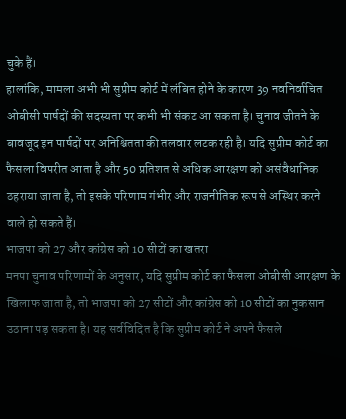चुके हैं।
हालांकि, मामला अभी भी सुप्रीम कोर्ट में लंबित होने के कारण 39 नवनिर्वाचित ओबीसी पार्षदों की सदस्यता पर कभी भी संकट आ सकता है। चुनाव जीतने के बावजूद इन पार्षदों पर अनिश्चितता की तलवार लटक रही है। यदि सुप्रीम कोर्ट का फैसला विपरीत आता है और 50 प्रतिशत से अधिक आरक्षण को असंवैधानिक ठहराया जाता है, तो इसके परिणाम गंभीर और राजनीतिक रूप से अस्थिर करने वाले हो सकते हैं।
भाजपा को 27 और कांग्रेस को 10 सीटों का खतरा
मनपा चुनाव परिणामों के अनुसार, यदि सुप्रीम कोर्ट का फैसला ओबीसी आरक्षण के खिलाफ जाता है, तो भाजपा को 27 सीटों और कांग्रेस को 10 सीटों का नुकसान उठाना पड़ सकता है। यह सर्वविदित है कि सुप्रीम कोर्ट ने अपने फैसले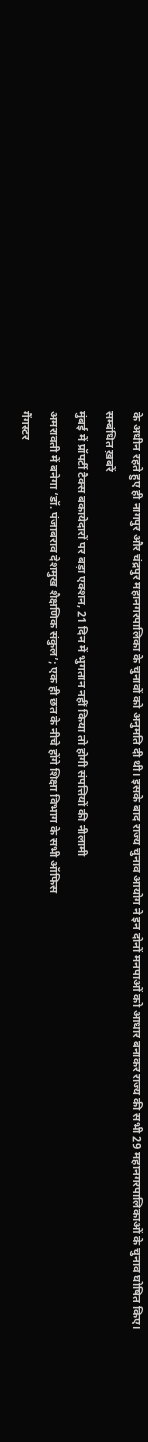के अधीन रहते हुए ही नागपुर और चंद्रपुर महानगरपालिका के चुनावों को अनुमति दी थी। इसके बाद राज्य चुनाव आयोग ने इन दोनों मनपाओं को आधार बनाकर राज्य की सभी 29 महानगरपालिकाओं के चुनाव घोषित किए।
सम्बंधित ख़बरें
मुंबई में प्रॉपर्टी टैक्स बकायेदारों पर बड़ा एक्शन, 21 दिन में भुगतान नहीं किया तो होगी संपत्तियों की नीलामी
अमरावती में बनेगा ‘डॉ. पंजाबराव देशमुख शैक्षणिक संकुल’; एक ही छत के नीचे होंगे शिक्षा विभाग के सभी ऑफिस
गैंगस्टर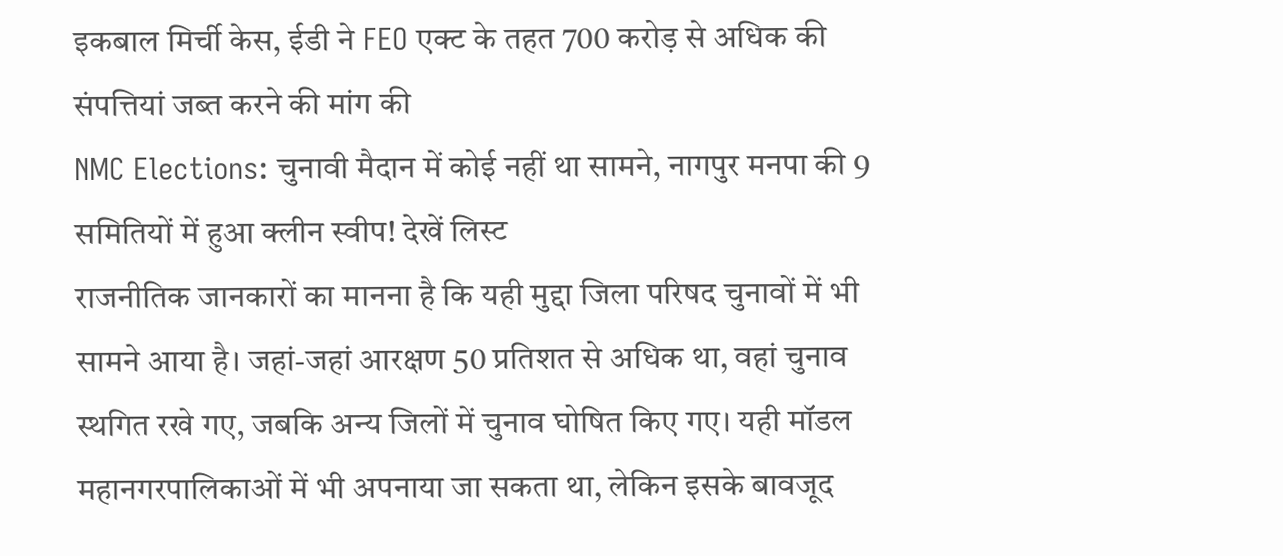इकबाल मिर्ची केस, ईडी ने FEO एक्ट के तहत 700 करोड़ से अधिक की संपत्तियां जब्त करने की मांग की
NMC Elections: चुनावी मैदान में कोई नहीं था सामने, नागपुर मनपा की 9 समितियों में हुआ क्लीन स्वीप! देखें लिस्ट
राजनीतिक जानकारों का मानना है कि यही मुद्दा जिला परिषद चुनावों में भी सामने आया है। जहां-जहां आरक्षण 50 प्रतिशत से अधिक था, वहां चुनाव स्थगित रखे गए, जबकि अन्य जिलों में चुनाव घोषित किए गए। यही मॉडल महानगरपालिकाओं में भी अपनाया जा सकता था, लेकिन इसके बावजूद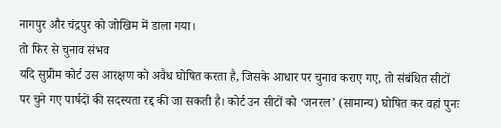नागपुर और चंद्रपुर को जोखिम में डाला गया।
तो फिर से चुनाव संभव
यदि सुप्रीम कोर्ट उस आरक्षण को अवैध घोषित करता है, जिसके आधार पर चुनाव कराए गए, तो संबंधित सीटों पर चुने गए पार्षदों की सदस्यता रद्द की जा सकती है। कोर्ट उन सीटों को ‘जनरल’ (सामान्य) घोषित कर वहां पुनः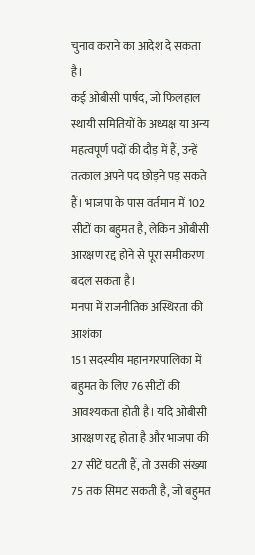चुनाव कराने का आदेश दे सकता है।
कई ओबीसी पार्षद, जो फिलहाल स्थायी समितियों के अध्यक्ष या अन्य महत्वपूर्ण पदों की दौड़ में हैं, उन्हें तत्काल अपने पद छोड़ने पड़ सकते हैं। भाजपा के पास वर्तमान में 102 सीटों का बहुमत है, लेकिन ओबीसी आरक्षण रद्द होने से पूरा समीकरण बदल सकता है।
मनपा में राजनीतिक अस्थिरता की आशंका
151 सदस्यीय महानगरपालिका में बहुमत के लिए 76 सीटों की आवश्यकता होती है। यदि ओबीसी आरक्षण रद्द होता है और भाजपा की 27 सीटें घटती हैं, तो उसकी संख्या 75 तक सिमट सकती है, जो बहुमत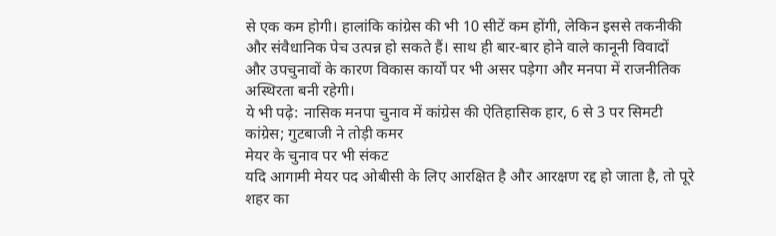से एक कम होगी। हालांकि कांग्रेस की भी 10 सीटें कम होंगी, लेकिन इससे तकनीकी और संवैधानिक पेच उत्पन्न हो सकते हैं। साथ ही बार-बार होने वाले कानूनी विवादों और उपचुनावों के कारण विकास कार्यों पर भी असर पड़ेगा और मनपा में राजनीतिक अस्थिरता बनी रहेगी।
ये भी पढ़े: नासिक मनपा चुनाव में कांग्रेस की ऐतिहासिक हार, 6 से 3 पर सिमटी कांग्रेस; गुटबाजी ने तोड़ी कमर
मेयर के चुनाव पर भी संकट
यदि आगामी मेयर पद ओबीसी के लिए आरक्षित है और आरक्षण रद्द हो जाता है, तो पूरे शहर का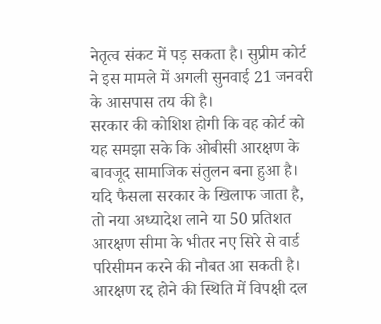नेतृत्व संकट में पड़ सकता है। सुप्रीम कोर्ट ने इस मामले में अगली सुनवाई 21 जनवरी के आसपास तय की है।
सरकार की कोशिश होगी कि वह कोर्ट को यह समझा सके कि ओबीसी आरक्षण के बावजूद सामाजिक संतुलन बना हुआ है। यदि फैसला सरकार के खिलाफ जाता है, तो नया अध्यादेश लाने या 50 प्रतिशत आरक्षण सीमा के भीतर नए सिरे से वार्ड परिसीमन करने की नौबत आ सकती है। आरक्षण रद्द होने की स्थिति में विपक्षी दल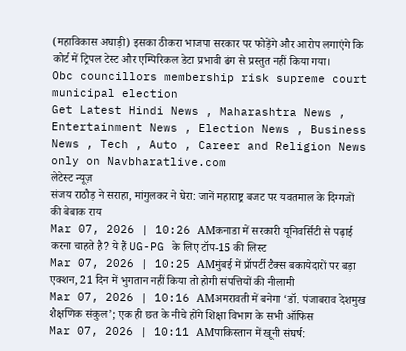(महाविकास अघाड़ी) इसका ठीकरा भाजपा सरकार पर फोड़ेंगे और आरोप लगाएंगे कि कोर्ट में ट्रिपल टेस्ट और एम्पिरिकल डेटा प्रभावी ढंग से प्रस्तुत नहीं किया गया।
Obc councillors membership risk supreme court municipal election
Get Latest Hindi News , Maharashtra News , Entertainment News , Election News , Business News , Tech , Auto , Career and Religion News only on Navbharatlive.com
लेटेस्ट न्यूज़
संजय राठौड़ ने सराहा, मांगुलकर ने घेरा: जानें महाराष्ट्र बजट पर यवतमाल के दिग्गजों की बेबाक राय
Mar 07, 2026 | 10:26 AMकनाडा में सरकारी यूनिवर्सिटी से पढ़ाई करना चाहते है? ये हैं UG-PG के लिए टॉप-15 की लिस्ट
Mar 07, 2026 | 10:25 AMमुंबई में प्रॉपर्टी टैक्स बकायेदारों पर बड़ा एक्शन, 21 दिन में भुगतान नहीं किया तो होगी संपत्तियों की नीलामी
Mar 07, 2026 | 10:16 AMअमरावती में बनेगा ‘डॉ. पंजाबराव देशमुख शैक्षणिक संकुल’; एक ही छत के नीचे होंगे शिक्षा विभाग के सभी ऑफिस
Mar 07, 2026 | 10:11 AMपाकिस्तान में खूनी संघर्ष: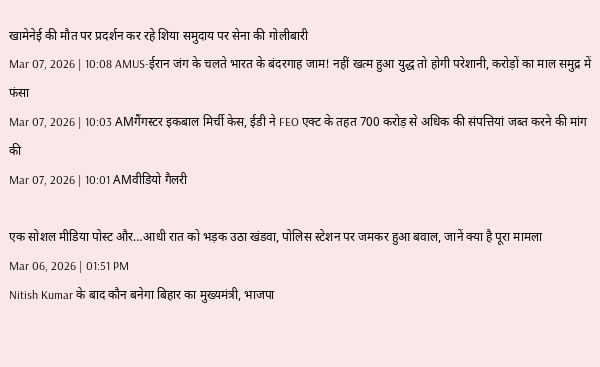खामेनेई की मौत पर प्रदर्शन कर रहे शिया समुदाय पर सेना की गोलीबारी
Mar 07, 2026 | 10:08 AMUS-ईरान जंग के चलते भारत के बंदरगाह जाम! नहीं खत्म हुआ युद्ध तो होगी परेशानी, करोड़ों का माल समुद्र में फंसा
Mar 07, 2026 | 10:03 AMगैंगस्टर इकबाल मिर्ची केस, ईडी ने FEO एक्ट के तहत 700 करोड़ से अधिक की संपत्तियां जब्त करने की मांग की
Mar 07, 2026 | 10:01 AMवीडियो गैलरी

एक सोशल मीडिया पोस्ट और…आधी रात को भड़क उठा खंडवा, पोलिस स्टेशन पर जमकर हुआ बवाल, जानें क्या है पूरा मामला
Mar 06, 2026 | 01:51 PM
Nitish Kumar के बाद कौन बनेगा बिहार का मुख्यमंत्री, भाजपा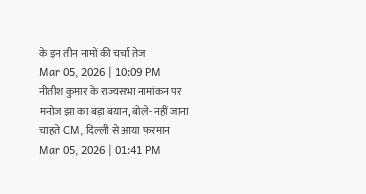के इन तीन नामों की चर्चा तेज
Mar 05, 2026 | 10:09 PM
नीतीश कुमार के राज्यसभा नामांकन पर मनोज झा का बड़ा बयान, बोले- नहीं जाना चाहते CM, दिल्ली से आया फरमान
Mar 05, 2026 | 01:41 PM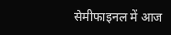सेमीफाइनल में आज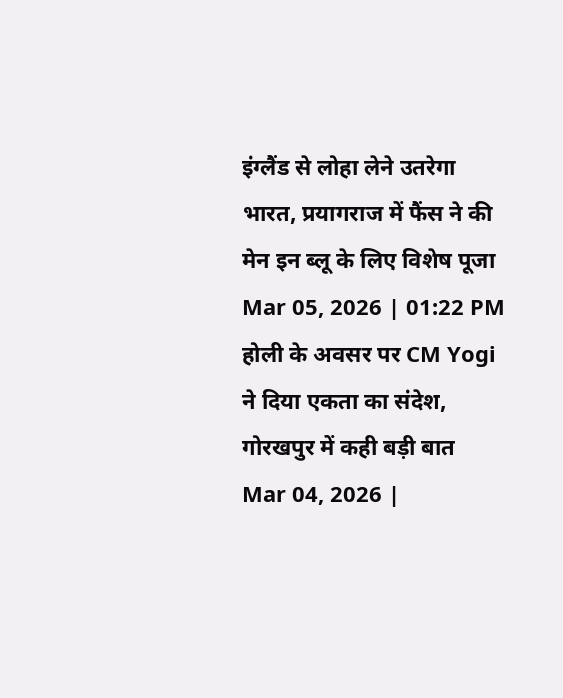इंग्लैंड से लोहा लेने उतरेगा भारत, प्रयागराज में फैंस ने की मेन इन ब्लू के लिए विशेष पूजा
Mar 05, 2026 | 01:22 PM
होली के अवसर पर CM Yogi ने दिया एकता का संदेश, गोरखपुर में कही बड़ी बात
Mar 04, 2026 |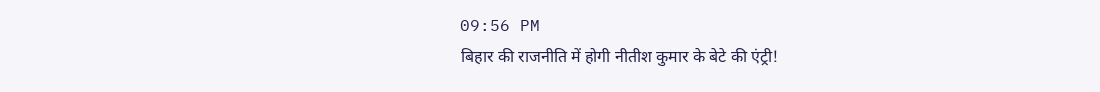09:56 PM
बिहार की राजनीति में होगी नीतीश कुमार के बेटे की एंट्री!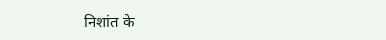निशांत के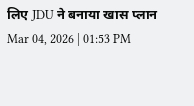लिए JDU ने बनाया खास प्लान
Mar 04, 2026 | 01:53 PM